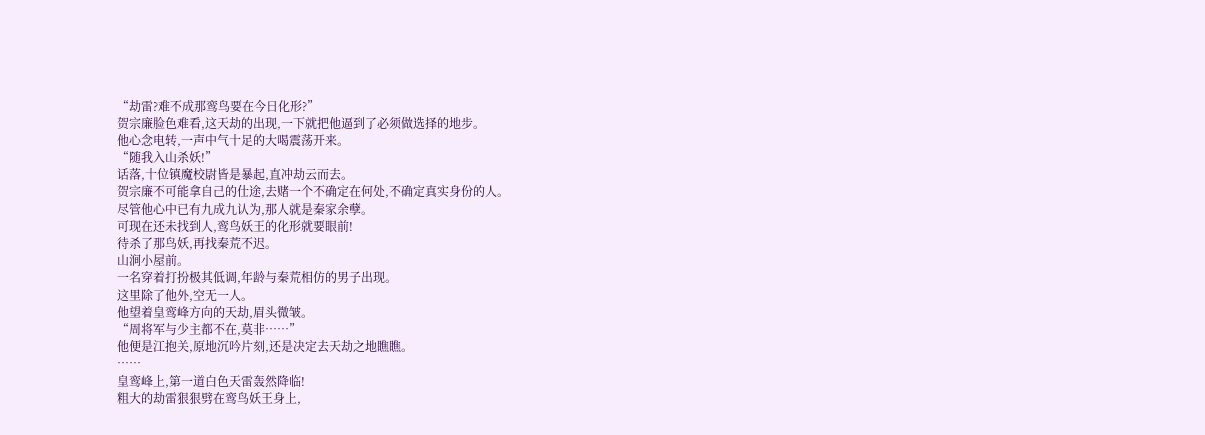“劫雷?难不成那鸾鸟要在今日化形?”
贺宗廉脸色难看,这天劫的出现,一下就把他逼到了必须做选择的地步。
他心念电转,一声中气十足的大喝震荡开来。
“随我入山杀妖!”
话落,十位镇魔校尉皆是暴起,直冲劫云而去。
贺宗廉不可能拿自己的仕途,去赌一个不确定在何处,不确定真实身份的人。
尽管他心中已有九成九认为,那人就是秦家余孽。
可现在还未找到人,鸾鸟妖王的化形就要眼前!
待杀了那鸟妖,再找秦荒不迟。
山涧小屋前。
一名穿着打扮极其低调,年龄与秦荒相仿的男子出现。
这里除了他外,空无一人。
他望着皇鸾峰方向的天劫,眉头微皱。
“周将军与少主都不在,莫非……”
他便是江抱关,原地沉吟片刻,还是决定去天劫之地瞧瞧。
……
皇鸾峰上,第一道白色天雷轰然降临!
粗大的劫雷狠狠劈在鸾鸟妖王身上,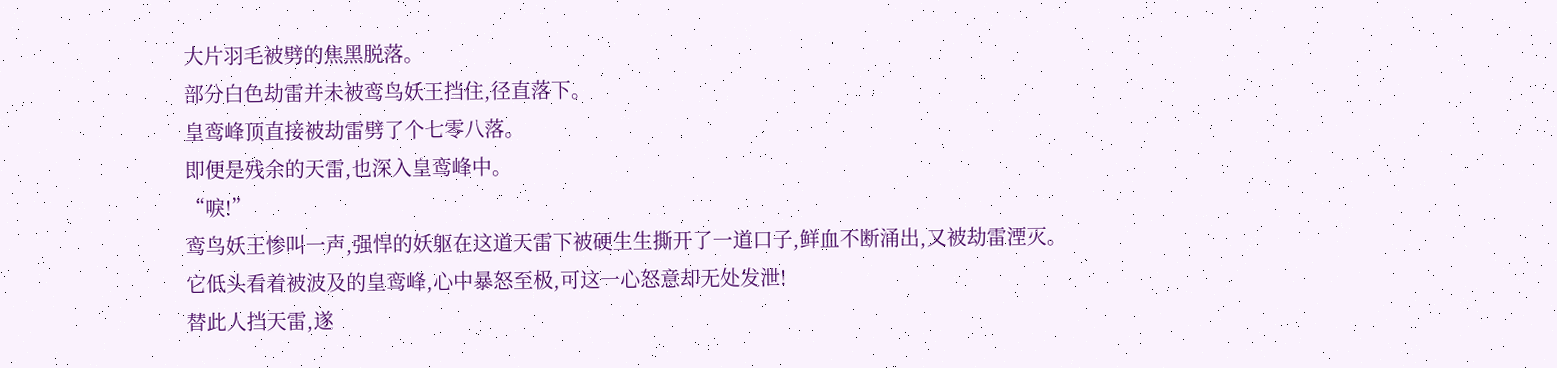大片羽毛被劈的焦黑脱落。
部分白色劫雷并未被鸾鸟妖王挡住,径直落下。
皇鸾峰顶直接被劫雷劈了个七零八落。
即便是残余的天雷,也深入皇鸾峰中。
“唳!”
鸾鸟妖王惨叫一声,强悍的妖躯在这道天雷下被硬生生撕开了一道口子,鲜血不断涌出,又被劫雷湮灭。
它低头看着被波及的皇鸾峰,心中暴怒至极,可这一心怒意却无处发泄!
替此人挡天雷,遂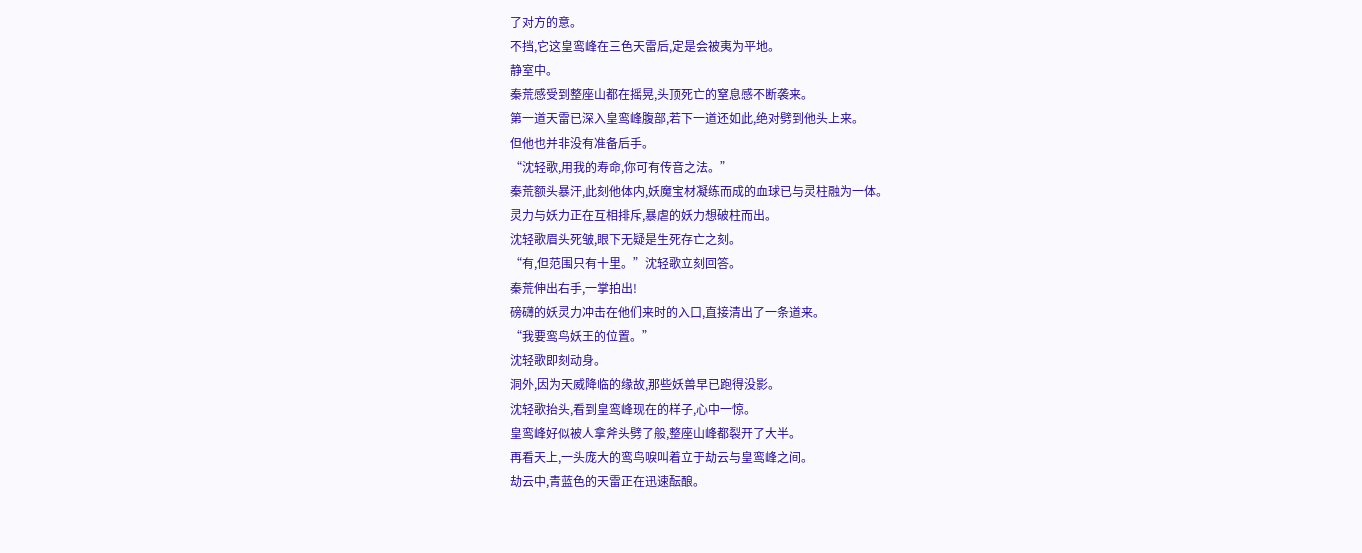了对方的意。
不挡,它这皇鸾峰在三色天雷后,定是会被夷为平地。
静室中。
秦荒感受到整座山都在摇晃,头顶死亡的窒息感不断袭来。
第一道天雷已深入皇鸾峰腹部,若下一道还如此,绝对劈到他头上来。
但他也并非没有准备后手。
“沈轻歌,用我的寿命,你可有传音之法。”
秦荒额头暴汗,此刻他体内,妖魔宝材凝练而成的血球已与灵柱融为一体。
灵力与妖力正在互相排斥,暴虐的妖力想破柱而出。
沈轻歌眉头死皱,眼下无疑是生死存亡之刻。
“有,但范围只有十里。”沈轻歌立刻回答。
秦荒伸出右手,一掌拍出!
磅礴的妖灵力冲击在他们来时的入口,直接清出了一条道来。
“我要鸾鸟妖王的位置。”
沈轻歌即刻动身。
洞外,因为天威降临的缘故,那些妖兽早已跑得没影。
沈轻歌抬头,看到皇鸾峰现在的样子,心中一惊。
皇鸾峰好似被人拿斧头劈了般,整座山峰都裂开了大半。
再看天上,一头庞大的鸾鸟唳叫着立于劫云与皇鸾峰之间。
劫云中,青蓝色的天雷正在迅速酝酿。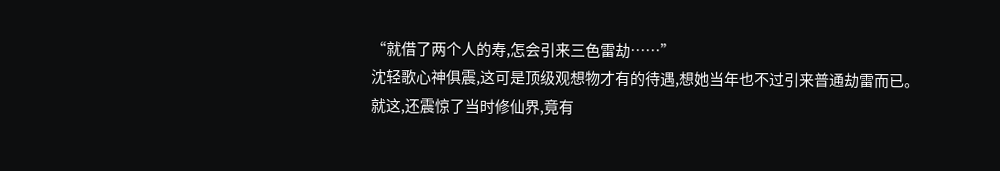“就借了两个人的寿,怎会引来三色雷劫……”
沈轻歌心神俱震,这可是顶级观想物才有的待遇,想她当年也不过引来普通劫雷而已。
就这,还震惊了当时修仙界,竟有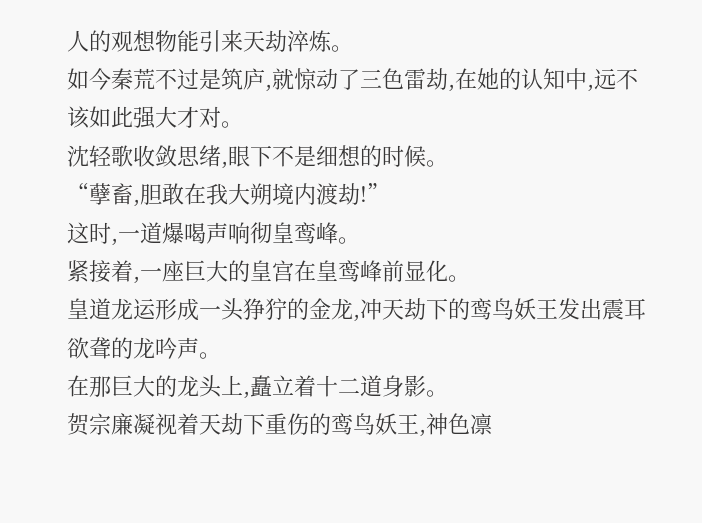人的观想物能引来天劫淬炼。
如今秦荒不过是筑庐,就惊动了三色雷劫,在她的认知中,远不该如此强大才对。
沈轻歌收敛思绪,眼下不是细想的时候。
“孽畜,胆敢在我大朔境内渡劫!”
这时,一道爆喝声响彻皇鸾峰。
紧接着,一座巨大的皇宫在皇鸾峰前显化。
皇道龙运形成一头狰狞的金龙,冲天劫下的鸾鸟妖王发出震耳欲聋的龙吟声。
在那巨大的龙头上,矗立着十二道身影。
贺宗廉凝视着天劫下重伤的鸾鸟妖王,神色凛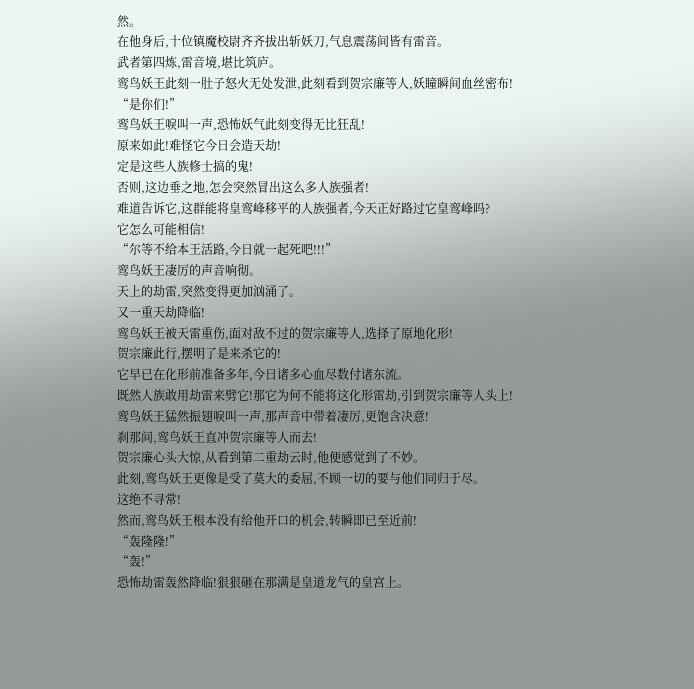然。
在他身后,十位镇魔校尉齐齐拔出斩妖刀,气息震荡间皆有雷音。
武者第四炼,雷音境,堪比筑庐。
鸾鸟妖王此刻一肚子怒火无处发泄,此刻看到贺宗廉等人,妖瞳瞬间血丝密布!
“是你们!”
鸾鸟妖王唳叫一声,恐怖妖气此刻变得无比狂乱!
原来如此!难怪它今日会造天劫!
定是这些人族修士搞的鬼!
否则,这边垂之地,怎会突然冒出这么多人族强者!
难道告诉它,这群能将皇鸾峰移平的人族强者,今天正好路过它皇鸾峰吗?
它怎么可能相信!
“尔等不给本王活路,今日就一起死吧!!!”
鸾鸟妖王凄厉的声音响彻。
天上的劫雷,突然变得更加汹涌了。
又一重天劫降临!
鸾鸟妖王被天雷重伤,面对敌不过的贺宗廉等人,选择了原地化形!
贺宗廉此行,摆明了是来杀它的!
它早已在化形前准备多年,今日诸多心血尽数付诸东流。
既然人族敢用劫雷来劈它!那它为何不能将这化形雷劫,引到贺宗廉等人头上!
鸾鸟妖王猛然振翅唳叫一声,那声音中带着凄厉,更饱含决意!
刹那间,鸾鸟妖王直冲贺宗廉等人而去!
贺宗廉心头大惊,从看到第二重劫云时,他便感觉到了不妙。
此刻,鸾鸟妖王更像是受了莫大的委屈,不顾一切的要与他们同归于尽。
这绝不寻常!
然而,鸾鸟妖王根本没有给他开口的机会,转瞬即已至近前!
“轰隆隆!”
“轰!”
恐怖劫雷轰然降临!狠狠砸在那满是皇道龙气的皇宫上。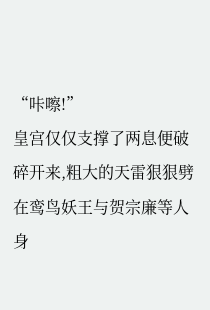“咔嚓!”
皇宫仅仅支撑了两息便破碎开来,粗大的天雷狠狠劈在鸾鸟妖王与贺宗廉等人身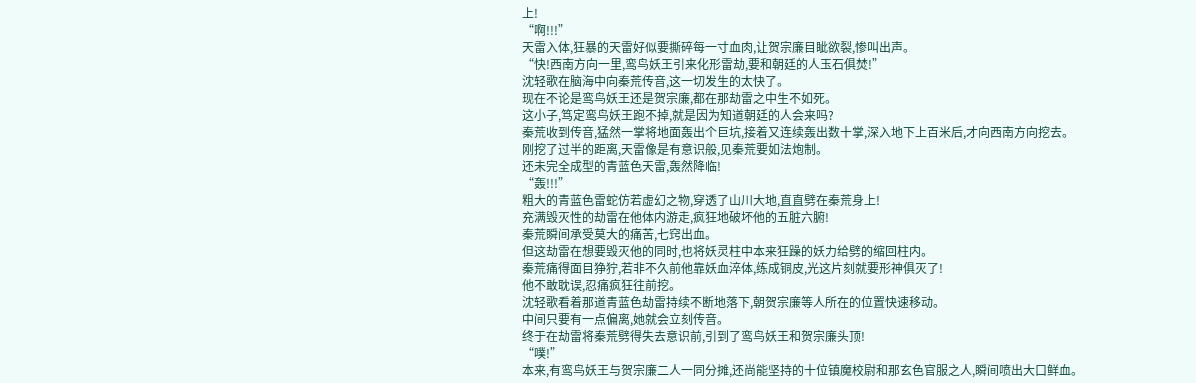上!
“啊!!!”
天雷入体,狂暴的天雷好似要撕碎每一寸血肉,让贺宗廉目眦欲裂,惨叫出声。
“快!西南方向一里,鸾鸟妖王引来化形雷劫,要和朝廷的人玉石俱焚!”
沈轻歌在脑海中向秦荒传音,这一切发生的太快了。
现在不论是鸾鸟妖王还是贺宗廉,都在那劫雷之中生不如死。
这小子,笃定鸾鸟妖王跑不掉,就是因为知道朝廷的人会来吗?
秦荒收到传音,猛然一掌将地面轰出个巨坑,接着又连续轰出数十掌,深入地下上百米后,才向西南方向挖去。
刚挖了过半的距离,天雷像是有意识般,见秦荒要如法炮制。
还未完全成型的青蓝色天雷,轰然降临!
“轰!!!”
粗大的青蓝色雷蛇仿若虚幻之物,穿透了山川大地,直直劈在秦荒身上!
充满毁灭性的劫雷在他体内游走,疯狂地破坏他的五脏六腑!
秦荒瞬间承受莫大的痛苦,七窍出血。
但这劫雷在想要毁灭他的同时,也将妖灵柱中本来狂躁的妖力给劈的缩回柱内。
秦荒痛得面目狰狞,若非不久前他靠妖血淬体,练成铜皮,光这片刻就要形神俱灭了!
他不敢耽误,忍痛疯狂往前挖。
沈轻歌看着那道青蓝色劫雷持续不断地落下,朝贺宗廉等人所在的位置快速移动。
中间只要有一点偏离,她就会立刻传音。
终于在劫雷将秦荒劈得失去意识前,引到了鸾鸟妖王和贺宗廉头顶!
“噗!”
本来,有鸾鸟妖王与贺宗廉二人一同分摊,还尚能坚持的十位镇魔校尉和那玄色官服之人,瞬间喷出大口鲜血。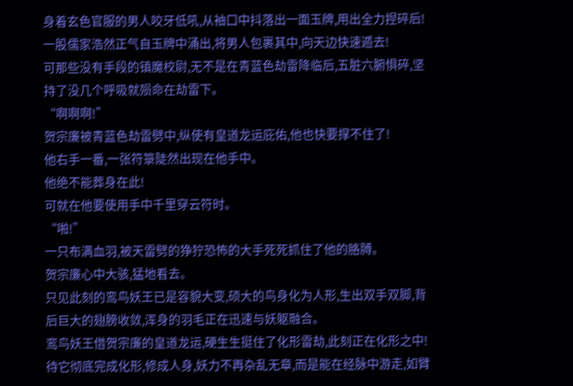身着玄色官服的男人咬牙低吼,从袖口中抖落出一面玉牌,用出全力捏碎后!
一股儒家浩然正气自玉牌中涌出,将男人包裹其中,向天边快速遁去!
可那些没有手段的镇魔校尉,无不是在青蓝色劫雷降临后,五脏六腑惧碎,坚持了没几个呼吸就殒命在劫雷下。
“啊啊啊!”
贺宗廉被青蓝色劫雷劈中,纵使有皇道龙运庇佑,他也快要撑不住了!
他右手一番,一张符箓陡然出现在他手中。
他绝不能葬身在此!
可就在他要使用手中千里穿云符时。
“啪!”
一只布满血羽,被天雷劈的狰狞恐怖的大手死死抓住了他的胳膊。
贺宗廉心中大骇,猛地看去。
只见此刻的鸾鸟妖王已是容貌大变,硕大的鸟身化为人形,生出双手双脚,背后巨大的翅膀收敛,浑身的羽毛正在迅速与妖躯融合。
鸾鸟妖王借贺宗廉的皇道龙运,硬生生挺住了化形雷劫,此刻正在化形之中!
待它彻底完成化形,修成人身,妖力不再杂乱无章,而是能在经脉中游走,如臂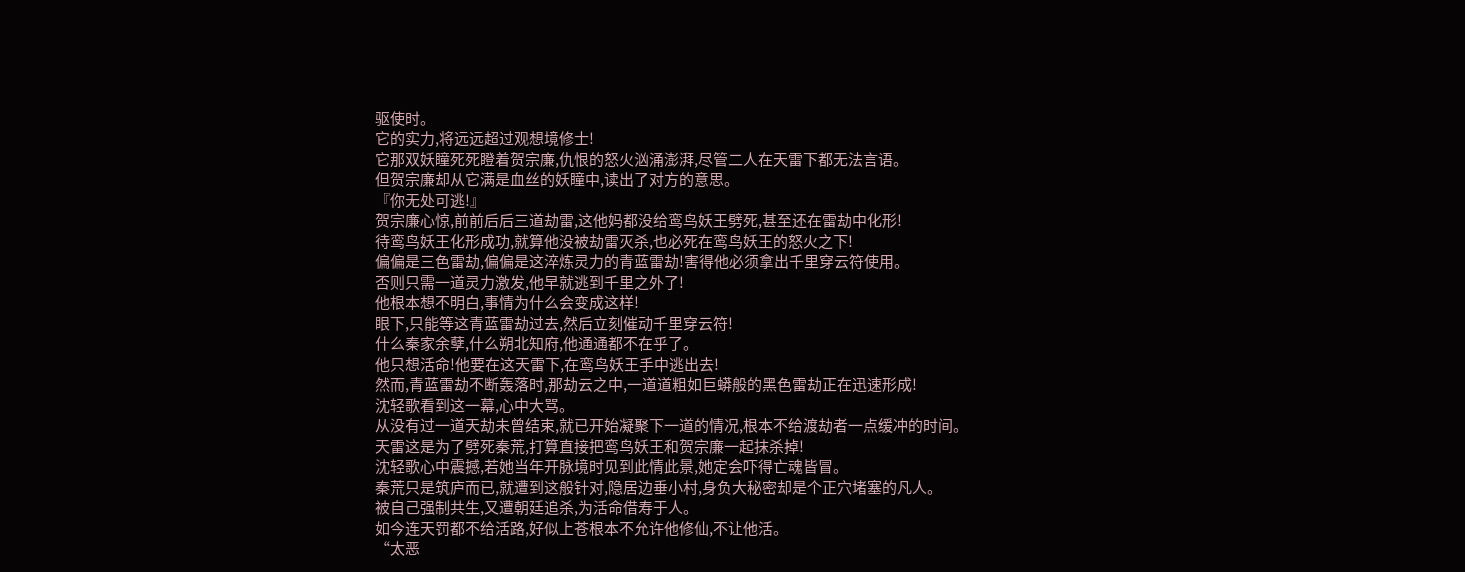驱使时。
它的实力,将远远超过观想境修士!
它那双妖瞳死死瞪着贺宗廉,仇恨的怒火汹涌澎湃,尽管二人在天雷下都无法言语。
但贺宗廉却从它满是血丝的妖瞳中,读出了对方的意思。
『你无处可逃!』
贺宗廉心惊,前前后后三道劫雷,这他妈都没给鸾鸟妖王劈死,甚至还在雷劫中化形!
待鸾鸟妖王化形成功,就算他没被劫雷灭杀,也必死在鸾鸟妖王的怒火之下!
偏偏是三色雷劫,偏偏是这淬炼灵力的青蓝雷劫!害得他必须拿出千里穿云符使用。
否则只需一道灵力激发,他早就逃到千里之外了!
他根本想不明白,事情为什么会变成这样!
眼下,只能等这青蓝雷劫过去,然后立刻催动千里穿云符!
什么秦家余孽,什么朔北知府,他通通都不在乎了。
他只想活命!他要在这天雷下,在鸾鸟妖王手中逃出去!
然而,青蓝雷劫不断轰落时,那劫云之中,一道道粗如巨蟒般的黑色雷劫正在迅速形成!
沈轻歌看到这一幕,心中大骂。
从没有过一道天劫未曾结束,就已开始凝聚下一道的情况,根本不给渡劫者一点缓冲的时间。
天雷这是为了劈死秦荒,打算直接把鸾鸟妖王和贺宗廉一起抹杀掉!
沈轻歌心中震撼,若她当年开脉境时见到此情此景,她定会吓得亡魂皆冒。
秦荒只是筑庐而已,就遭到这般针对,隐居边垂小村,身负大秘密却是个正穴堵塞的凡人。
被自己强制共生,又遭朝廷追杀,为活命借寿于人。
如今连天罚都不给活路,好似上苍根本不允许他修仙,不让他活。
“太恶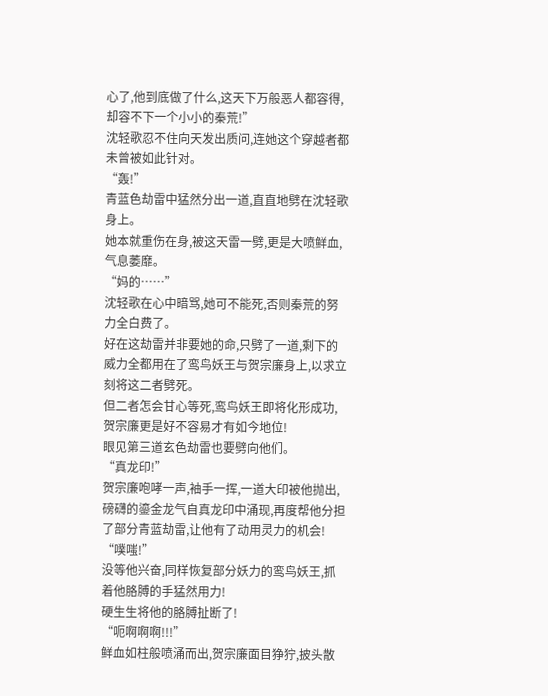心了,他到底做了什么,这天下万般恶人都容得,却容不下一个小小的秦荒!”
沈轻歌忍不住向天发出质问,连她这个穿越者都未曾被如此针对。
“轰!”
青蓝色劫雷中猛然分出一道,直直地劈在沈轻歌身上。
她本就重伤在身,被这天雷一劈,更是大喷鲜血,气息萎靡。
“妈的……”
沈轻歌在心中暗骂,她可不能死,否则秦荒的努力全白费了。
好在这劫雷并非要她的命,只劈了一道,剩下的威力全都用在了鸾鸟妖王与贺宗廉身上,以求立刻将这二者劈死。
但二者怎会甘心等死,鸾鸟妖王即将化形成功,贺宗廉更是好不容易才有如今地位!
眼见第三道玄色劫雷也要劈向他们。
“真龙印!”
贺宗廉咆哮一声,袖手一挥,一道大印被他抛出,磅礴的鎏金龙气自真龙印中涌现,再度帮他分担了部分青蓝劫雷,让他有了动用灵力的机会!
“噗嗤!”
没等他兴奋,同样恢复部分妖力的鸾鸟妖王,抓着他胳膊的手猛然用力!
硬生生将他的胳膊扯断了!
“呃啊啊啊!!!”
鲜血如柱般喷涌而出,贺宗廉面目狰狞,披头散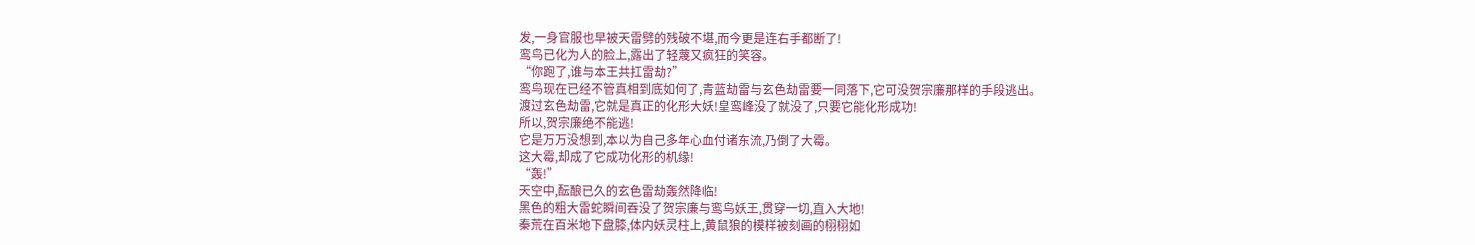发,一身官服也早被天雷劈的残破不堪,而今更是连右手都断了!
鸾鸟已化为人的脸上,露出了轻蔑又疯狂的笑容。
“你跑了,谁与本王共扛雷劫?”
鸾鸟现在已经不管真相到底如何了,青蓝劫雷与玄色劫雷要一同落下,它可没贺宗廉那样的手段逃出。
渡过玄色劫雷,它就是真正的化形大妖!皇鸾峰没了就没了,只要它能化形成功!
所以,贺宗廉绝不能逃!
它是万万没想到,本以为自己多年心血付诸东流,乃倒了大霉。
这大霉,却成了它成功化形的机缘!
“轰!”
天空中,酝酿已久的玄色雷劫轰然降临!
黑色的粗大雷蛇瞬间吞没了贺宗廉与鸾鸟妖王,贯穿一切,直入大地!
秦荒在百米地下盘膝,体内妖灵柱上,黄鼠狼的模样被刻画的栩栩如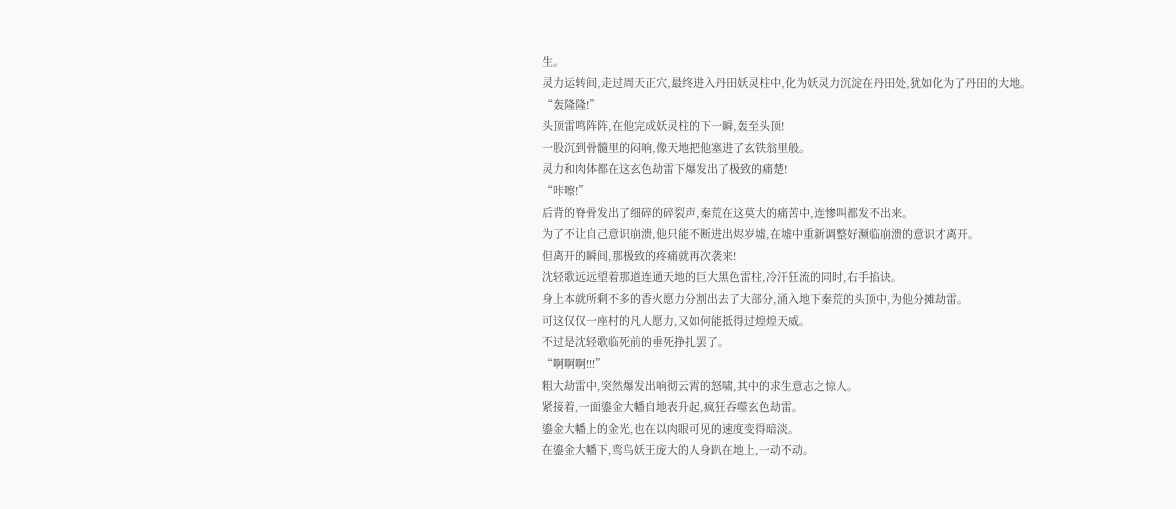生。
灵力运转间,走过周天正穴,最终进入丹田妖灵柱中,化为妖灵力沉淀在丹田处,犹如化为了丹田的大地。
“轰隆隆!”
头顶雷鸣阵阵,在他完成妖灵柱的下一瞬,轰至头顶!
一股沉到骨髓里的闷响,像天地把他塞进了玄铁翁里般。
灵力和肉体都在这玄色劫雷下爆发出了极致的痛楚!
“咔嚓!”
后背的脊骨发出了细碎的碎裂声,秦荒在这莫大的痛苦中,连惨叫都发不出来。
为了不让自己意识崩溃,他只能不断进出烬岁墟,在墟中重新调整好濒临崩溃的意识才离开。
但离开的瞬间,那极致的疼痛就再次袭来!
沈轻歌远远望着那道连通天地的巨大黑色雷柱,冷汗狂流的同时,右手掐诀。
身上本就所剩不多的香火愿力分割出去了大部分,涌入地下秦荒的头顶中,为他分摊劫雷。
可这仅仅一座村的凡人愿力,又如何能抵得过煌煌天威。
不过是沈轻歌临死前的垂死挣扎罢了。
“啊啊啊!!!”
粗大劫雷中,突然爆发出响彻云霄的怒啸,其中的求生意志之惊人。
紧接着,一面鎏金大幡自地表升起,疯狂吞噬玄色劫雷。
鎏金大幡上的金光,也在以肉眼可见的速度变得暗淡。
在鎏金大幡下,鸾鸟妖王庞大的人身趴在地上,一动不动。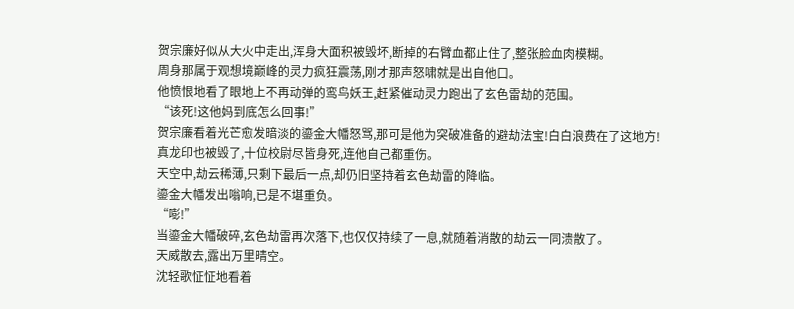贺宗廉好似从大火中走出,浑身大面积被毁坏,断掉的右臂血都止住了,整张脸血肉模糊。
周身那属于观想境巅峰的灵力疯狂震荡,刚才那声怒啸就是出自他口。
他愤恨地看了眼地上不再动弹的鸾鸟妖王,赶紧催动灵力跑出了玄色雷劫的范围。
“该死!这他妈到底怎么回事!”
贺宗廉看着光芒愈发暗淡的鎏金大幡怒骂,那可是他为突破准备的避劫法宝!白白浪费在了这地方!
真龙印也被毁了,十位校尉尽皆身死,连他自己都重伤。
天空中,劫云稀薄,只剩下最后一点,却仍旧坚持着玄色劫雷的降临。
鎏金大幡发出嗡响,已是不堪重负。
“嘭!”
当鎏金大幡破碎,玄色劫雷再次落下,也仅仅持续了一息,就随着消散的劫云一同溃散了。
天威散去,露出万里晴空。
沈轻歌怔怔地看着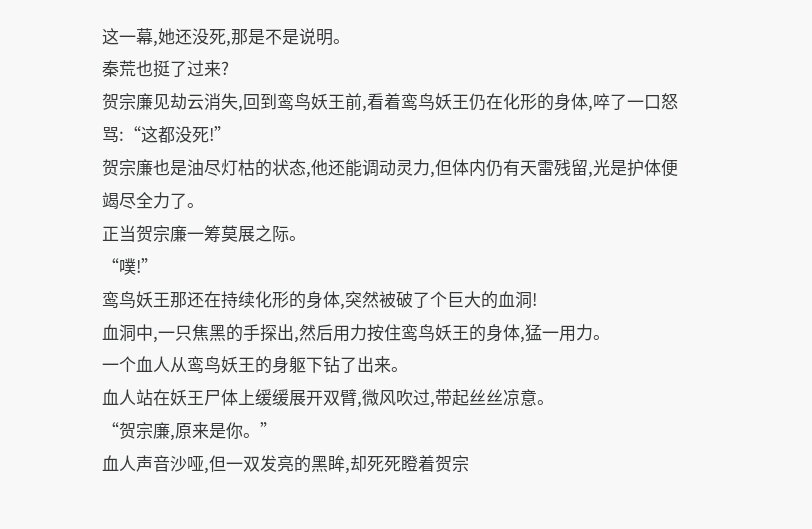这一幕,她还没死,那是不是说明。
秦荒也挺了过来?
贺宗廉见劫云消失,回到鸾鸟妖王前,看着鸾鸟妖王仍在化形的身体,啐了一口怒骂:“这都没死!”
贺宗廉也是油尽灯枯的状态,他还能调动灵力,但体内仍有天雷残留,光是护体便竭尽全力了。
正当贺宗廉一筹莫展之际。
“噗!”
鸾鸟妖王那还在持续化形的身体,突然被破了个巨大的血洞!
血洞中,一只焦黑的手探出,然后用力按住鸾鸟妖王的身体,猛一用力。
一个血人从鸾鸟妖王的身躯下钻了出来。
血人站在妖王尸体上缓缓展开双臂,微风吹过,带起丝丝凉意。
“贺宗廉,原来是你。”
血人声音沙哑,但一双发亮的黑眸,却死死瞪着贺宗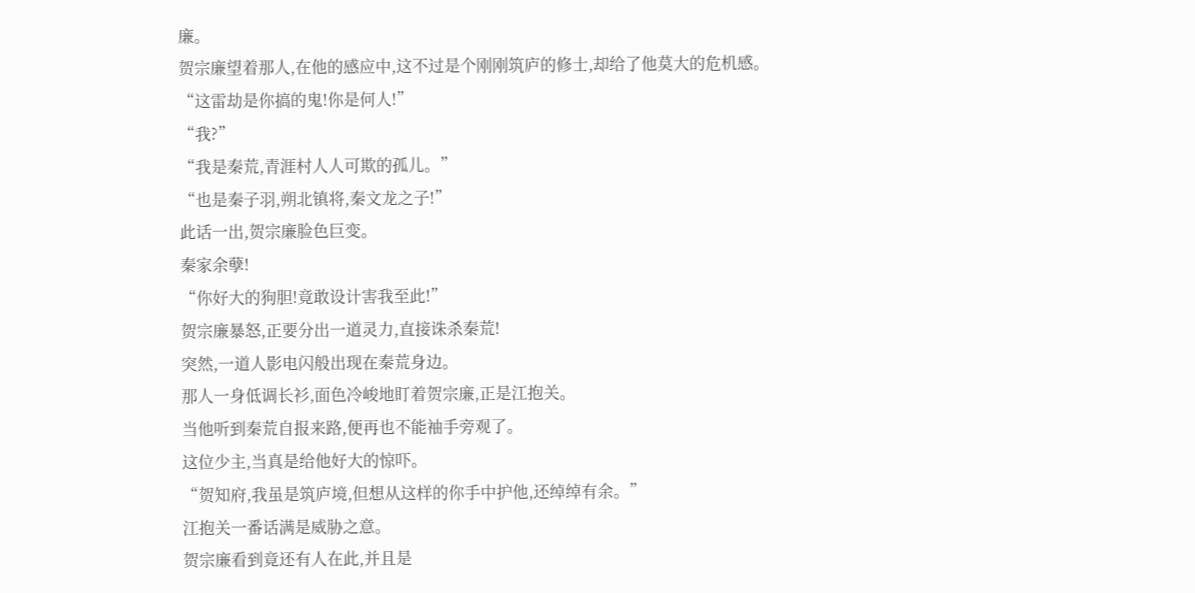廉。
贺宗廉望着那人,在他的感应中,这不过是个刚刚筑庐的修士,却给了他莫大的危机感。
“这雷劫是你搞的鬼!你是何人!”
“我?”
“我是秦荒,青涯村人人可欺的孤儿。”
“也是秦子羽,朔北镇将,秦文龙之子!”
此话一出,贺宗廉脸色巨变。
秦家余孽!
“你好大的狗胆!竟敢设计害我至此!”
贺宗廉暴怒,正要分出一道灵力,直接诛杀秦荒!
突然,一道人影电闪般出现在秦荒身边。
那人一身低调长衫,面色冷峻地盯着贺宗廉,正是江抱关。
当他听到秦荒自报来路,便再也不能袖手旁观了。
这位少主,当真是给他好大的惊吓。
“贺知府,我虽是筑庐境,但想从这样的你手中护他,还绰绰有余。”
江抱关一番话满是威胁之意。
贺宗廉看到竟还有人在此,并且是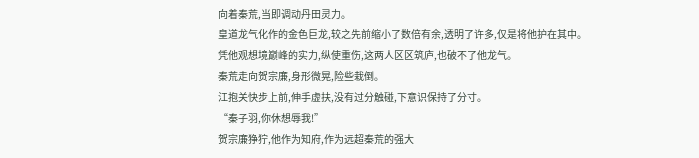向着秦荒,当即调动丹田灵力。
皇道龙气化作的金色巨龙,较之先前缩小了数倍有余,透明了许多,仅是将他护在其中。
凭他观想境巅峰的实力,纵使重伤,这两人区区筑庐,也破不了他龙气。
秦荒走向贺宗廉,身形微晃,险些栽倒。
江抱关快步上前,伸手虚扶,没有过分触碰,下意识保持了分寸。
“秦子羽,你休想辱我!”
贺宗廉狰狞,他作为知府,作为远超秦荒的强大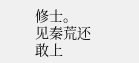修士。
见秦荒还敢上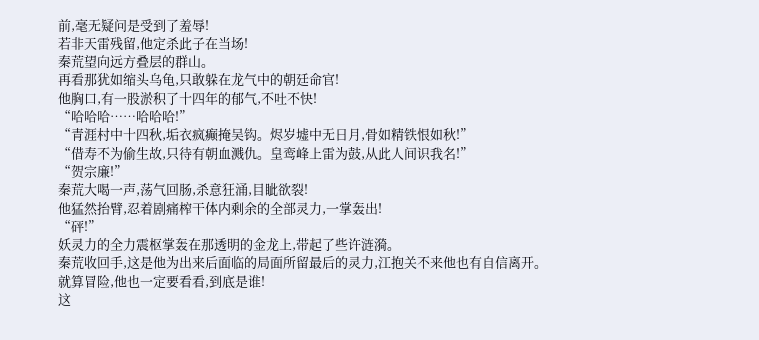前,毫无疑问是受到了羞辱!
若非天雷残留,他定杀此子在当场!
秦荒望向远方叠层的群山。
再看那犹如缩头乌龟,只敢躲在龙气中的朝廷命官!
他胸口,有一股淤积了十四年的郁气,不吐不快!
“哈哈哈……哈哈哈!”
“青涯村中十四秋,垢衣疯癫掩吴钩。烬岁墟中无日月,骨如精铁恨如秋!”
“借寿不为偷生故,只待有朝血溅仇。皇鸾峰上雷为鼓,从此人间识我名!”
“贺宗廉!”
秦荒大喝一声,荡气回肠,杀意狂涌,目眦欲裂!
他猛然抬臂,忍着剧痛榨干体内剩余的全部灵力,一掌轰出!
“砰!”
妖灵力的全力震枢掌轰在那透明的金龙上,带起了些许涟漪。
秦荒收回手,这是他为出来后面临的局面所留最后的灵力,江抱关不来他也有自信离开。
就算冒险,他也一定要看看,到底是谁!
这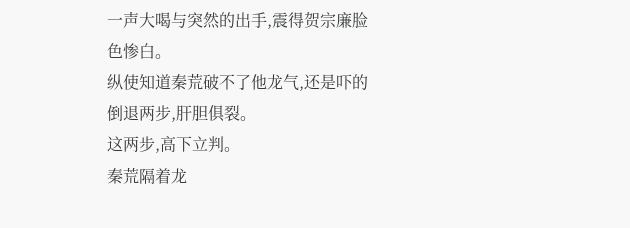一声大喝与突然的出手,震得贺宗廉脸色惨白。
纵使知道秦荒破不了他龙气,还是吓的倒退两步,肝胆俱裂。
这两步,高下立判。
秦荒隔着龙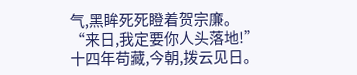气,黑眸死死瞪着贺宗廉。
“来日,我定要你人头落地!”
十四年苟藏,今朝,拨云见日。